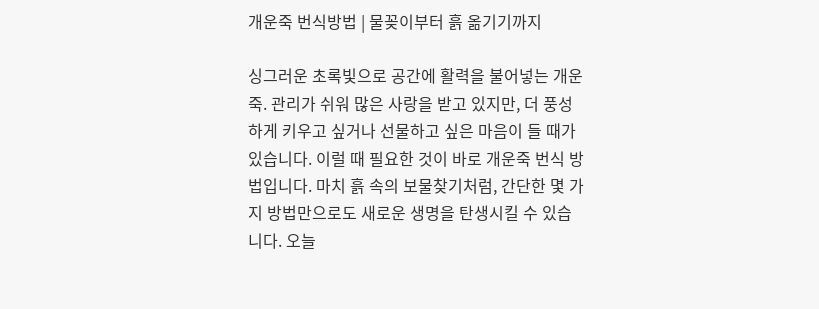개운죽 번식방법 | 물꽂이부터 흙 옮기기까지

싱그러운 초록빛으로 공간에 활력을 불어넣는 개운죽. 관리가 쉬워 많은 사랑을 받고 있지만, 더 풍성하게 키우고 싶거나 선물하고 싶은 마음이 들 때가 있습니다. 이럴 때 필요한 것이 바로 개운죽 번식 방법입니다. 마치 흙 속의 보물찾기처럼, 간단한 몇 가지 방법만으로도 새로운 생명을 탄생시킬 수 있습니다. 오늘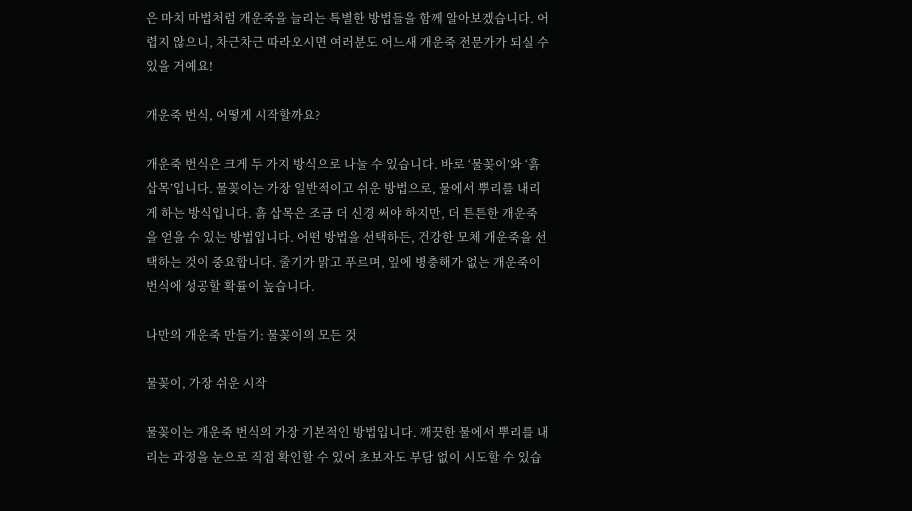은 마치 마법처럼 개운죽을 늘리는 특별한 방법들을 함께 알아보겠습니다. 어렵지 않으니, 차근차근 따라오시면 여러분도 어느새 개운죽 전문가가 되실 수 있을 거예요!

개운죽 번식, 어떻게 시작할까요?

개운죽 번식은 크게 두 가지 방식으로 나눌 수 있습니다. 바로 ‘물꽂이’와 ‘흙 삽목’입니다. 물꽂이는 가장 일반적이고 쉬운 방법으로, 물에서 뿌리를 내리게 하는 방식입니다. 흙 삽목은 조금 더 신경 써야 하지만, 더 튼튼한 개운죽을 얻을 수 있는 방법입니다. 어떤 방법을 선택하든, 건강한 모체 개운죽을 선택하는 것이 중요합니다. 줄기가 맑고 푸르며, 잎에 병충해가 없는 개운죽이 번식에 성공할 확률이 높습니다.

나만의 개운죽 만들기: 물꽂이의 모든 것

물꽂이, 가장 쉬운 시작

물꽂이는 개운죽 번식의 가장 기본적인 방법입니다. 깨끗한 물에서 뿌리를 내리는 과정을 눈으로 직접 확인할 수 있어 초보자도 부담 없이 시도할 수 있습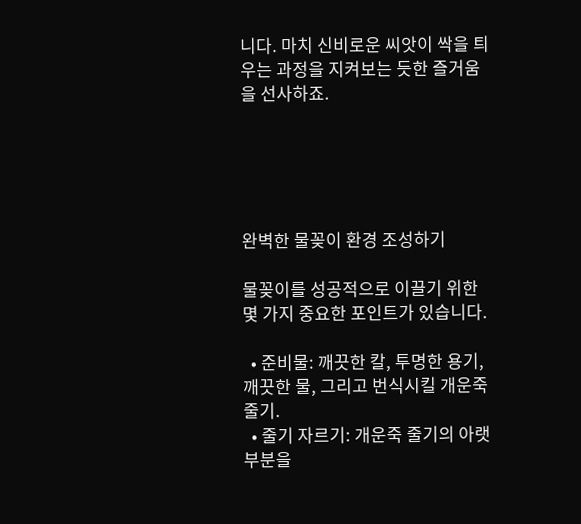니다. 마치 신비로운 씨앗이 싹을 틔우는 과정을 지켜보는 듯한 즐거움을 선사하죠.





완벽한 물꽂이 환경 조성하기

물꽂이를 성공적으로 이끌기 위한 몇 가지 중요한 포인트가 있습니다.

  • 준비물: 깨끗한 칼, 투명한 용기, 깨끗한 물, 그리고 번식시킬 개운죽 줄기.
  • 줄기 자르기: 개운죽 줄기의 아랫부분을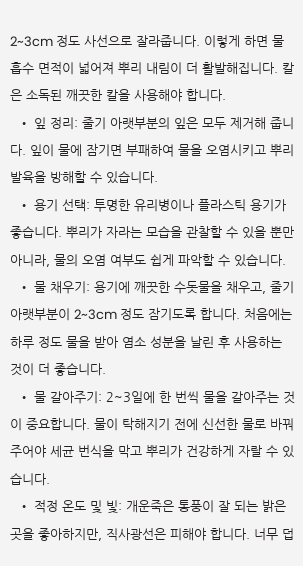2~3cm 정도 사선으로 잘라줍니다. 이렇게 하면 물 흡수 면적이 넓어져 뿌리 내림이 더 활발해집니다. 칼은 소독된 깨끗한 칼을 사용해야 합니다.
  • 잎 정리: 줄기 아랫부분의 잎은 모두 제거해 줍니다. 잎이 물에 잠기면 부패하여 물을 오염시키고 뿌리 발육을 방해할 수 있습니다.
  • 용기 선택: 투명한 유리병이나 플라스틱 용기가 좋습니다. 뿌리가 자라는 모습을 관찰할 수 있을 뿐만 아니라, 물의 오염 여부도 쉽게 파악할 수 있습니다.
  • 물 채우기: 용기에 깨끗한 수돗물을 채우고, 줄기 아랫부분이 2~3cm 정도 잠기도록 합니다. 처음에는 하루 정도 물을 받아 염소 성분을 날린 후 사용하는 것이 더 좋습니다.
  • 물 갈아주기: 2~3일에 한 번씩 물을 갈아주는 것이 중요합니다. 물이 탁해지기 전에 신선한 물로 바꿔주어야 세균 번식을 막고 뿌리가 건강하게 자랄 수 있습니다.
  • 적정 온도 및 빛: 개운죽은 통풍이 잘 되는 밝은 곳을 좋아하지만, 직사광선은 피해야 합니다. 너무 덥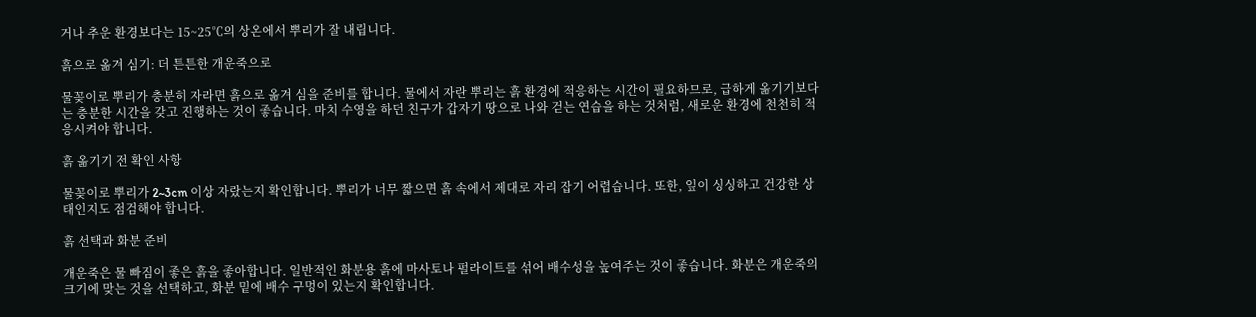거나 추운 환경보다는 15~25℃의 상온에서 뿌리가 잘 내립니다.

흙으로 옮겨 심기: 더 튼튼한 개운죽으로

물꽂이로 뿌리가 충분히 자라면 흙으로 옮겨 심을 준비를 합니다. 물에서 자란 뿌리는 흙 환경에 적응하는 시간이 필요하므로, 급하게 옮기기보다는 충분한 시간을 갖고 진행하는 것이 좋습니다. 마치 수영을 하던 친구가 갑자기 땅으로 나와 걷는 연습을 하는 것처럼, 새로운 환경에 천천히 적응시켜야 합니다.

흙 옮기기 전 확인 사항

물꽂이로 뿌리가 2~3cm 이상 자랐는지 확인합니다. 뿌리가 너무 짧으면 흙 속에서 제대로 자리 잡기 어렵습니다. 또한, 잎이 싱싱하고 건강한 상태인지도 점검해야 합니다.

흙 선택과 화분 준비

개운죽은 물 빠짐이 좋은 흙을 좋아합니다. 일반적인 화분용 흙에 마사토나 펄라이트를 섞어 배수성을 높여주는 것이 좋습니다. 화분은 개운죽의 크기에 맞는 것을 선택하고, 화분 밑에 배수 구멍이 있는지 확인합니다.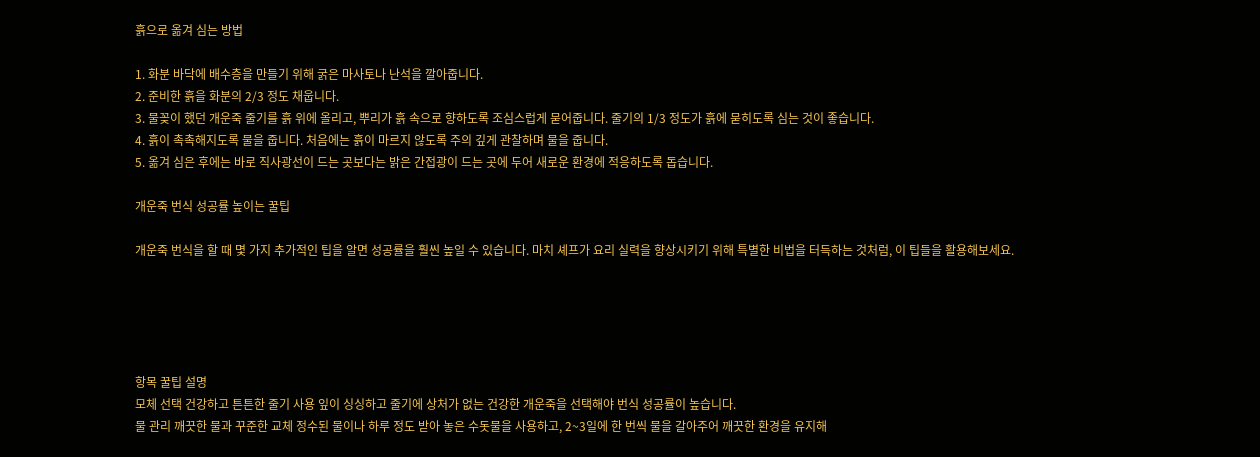흙으로 옮겨 심는 방법

1. 화분 바닥에 배수층을 만들기 위해 굵은 마사토나 난석을 깔아줍니다.
2. 준비한 흙을 화분의 2/3 정도 채웁니다.
3. 물꽂이 했던 개운죽 줄기를 흙 위에 올리고, 뿌리가 흙 속으로 향하도록 조심스럽게 묻어줍니다. 줄기의 1/3 정도가 흙에 묻히도록 심는 것이 좋습니다.
4. 흙이 촉촉해지도록 물을 줍니다. 처음에는 흙이 마르지 않도록 주의 깊게 관찰하며 물을 줍니다.
5. 옮겨 심은 후에는 바로 직사광선이 드는 곳보다는 밝은 간접광이 드는 곳에 두어 새로운 환경에 적응하도록 돕습니다.

개운죽 번식 성공률 높이는 꿀팁

개운죽 번식을 할 때 몇 가지 추가적인 팁을 알면 성공률을 훨씬 높일 수 있습니다. 마치 셰프가 요리 실력을 향상시키기 위해 특별한 비법을 터득하는 것처럼, 이 팁들을 활용해보세요.





항목 꿀팁 설명
모체 선택 건강하고 튼튼한 줄기 사용 잎이 싱싱하고 줄기에 상처가 없는 건강한 개운죽을 선택해야 번식 성공률이 높습니다.
물 관리 깨끗한 물과 꾸준한 교체 정수된 물이나 하루 정도 받아 놓은 수돗물을 사용하고, 2~3일에 한 번씩 물을 갈아주어 깨끗한 환경을 유지해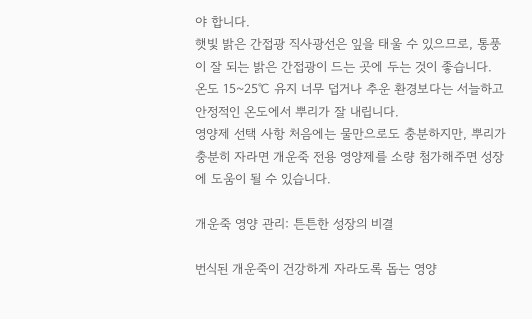야 합니다.
햇빛 밝은 간접광 직사광선은 잎을 태울 수 있으므로, 통풍이 잘 되는 밝은 간접광이 드는 곳에 두는 것이 좋습니다.
온도 15~25℃ 유지 너무 덥거나 추운 환경보다는 서늘하고 안정적인 온도에서 뿌리가 잘 내립니다.
영양제 선택 사항 처음에는 물만으로도 충분하지만, 뿌리가 충분히 자라면 개운죽 전용 영양제를 소량 첨가해주면 성장에 도움이 될 수 있습니다.

개운죽 영양 관리: 튼튼한 성장의 비결

번식된 개운죽이 건강하게 자라도록 돕는 영양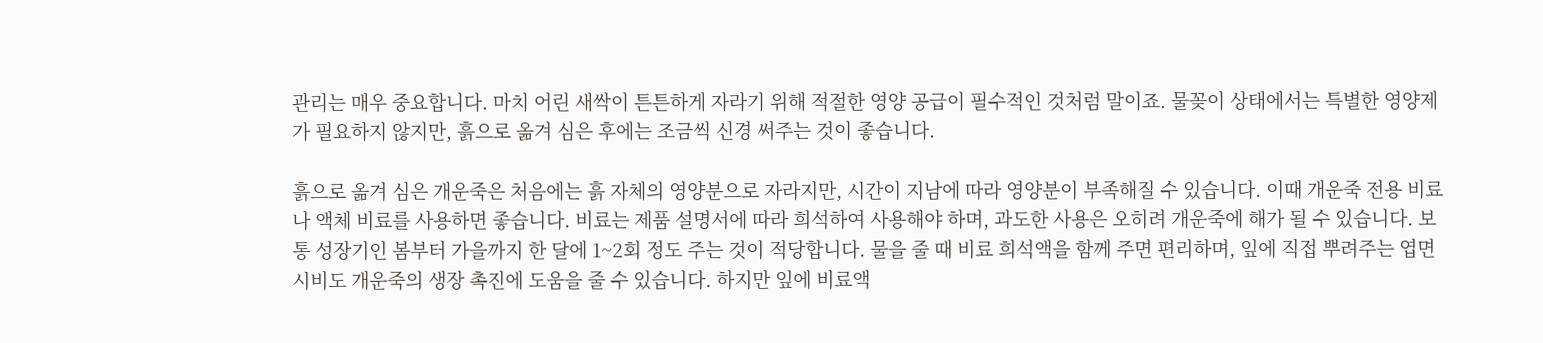관리는 매우 중요합니다. 마치 어린 새싹이 튼튼하게 자라기 위해 적절한 영양 공급이 필수적인 것처럼 말이죠. 물꽂이 상태에서는 특별한 영양제가 필요하지 않지만, 흙으로 옮겨 심은 후에는 조금씩 신경 써주는 것이 좋습니다.

흙으로 옮겨 심은 개운죽은 처음에는 흙 자체의 영양분으로 자라지만, 시간이 지남에 따라 영양분이 부족해질 수 있습니다. 이때 개운죽 전용 비료나 액체 비료를 사용하면 좋습니다. 비료는 제품 설명서에 따라 희석하여 사용해야 하며, 과도한 사용은 오히려 개운죽에 해가 될 수 있습니다. 보통 성장기인 봄부터 가을까지 한 달에 1~2회 정도 주는 것이 적당합니다. 물을 줄 때 비료 희석액을 함께 주면 편리하며, 잎에 직접 뿌려주는 엽면 시비도 개운죽의 생장 촉진에 도움을 줄 수 있습니다. 하지만 잎에 비료액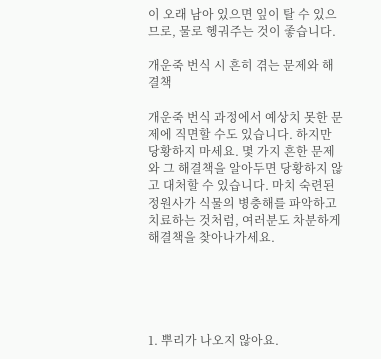이 오래 남아 있으면 잎이 탈 수 있으므로, 물로 헹궈주는 것이 좋습니다.

개운죽 번식 시 흔히 겪는 문제와 해결책

개운죽 번식 과정에서 예상치 못한 문제에 직면할 수도 있습니다. 하지만 당황하지 마세요. 몇 가지 흔한 문제와 그 해결책을 알아두면 당황하지 않고 대처할 수 있습니다. 마치 숙련된 정원사가 식물의 병충해를 파악하고 치료하는 것처럼, 여러분도 차분하게 해결책을 찾아나가세요.





1. 뿌리가 나오지 않아요.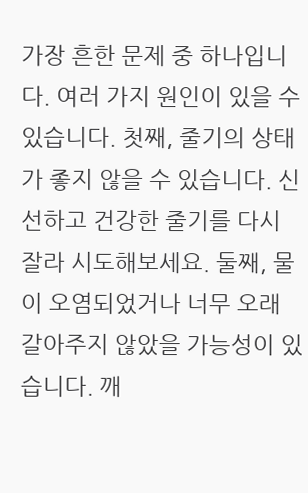가장 흔한 문제 중 하나입니다. 여러 가지 원인이 있을 수 있습니다. 첫째, 줄기의 상태가 좋지 않을 수 있습니다. 신선하고 건강한 줄기를 다시 잘라 시도해보세요. 둘째, 물이 오염되었거나 너무 오래 갈아주지 않았을 가능성이 있습니다. 깨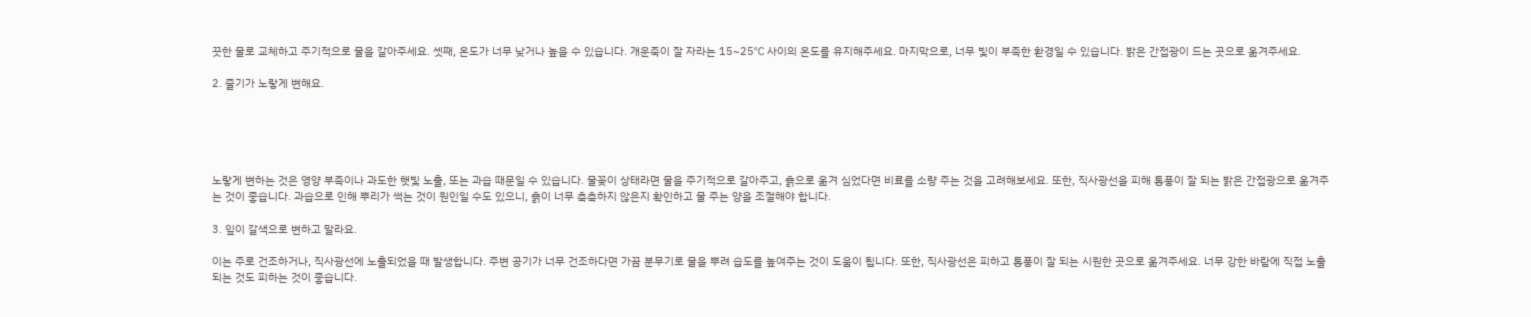끗한 물로 교체하고 주기적으로 물을 갈아주세요. 셋째, 온도가 너무 낮거나 높을 수 있습니다. 개운죽이 잘 자라는 15~25℃ 사이의 온도를 유지해주세요. 마지막으로, 너무 빛이 부족한 환경일 수 있습니다. 밝은 간접광이 드는 곳으로 옮겨주세요.

2. 줄기가 노랗게 변해요.





노랗게 변하는 것은 영양 부족이나 과도한 햇빛 노출, 또는 과습 때문일 수 있습니다. 물꽂이 상태라면 물을 주기적으로 갈아주고, 흙으로 옮겨 심었다면 비료를 소량 주는 것을 고려해보세요. 또한, 직사광선을 피해 통풍이 잘 되는 밝은 간접광으로 옮겨주는 것이 좋습니다. 과습으로 인해 뿌리가 썩는 것이 원인일 수도 있으니, 흙이 너무 축축하지 않은지 확인하고 물 주는 양을 조절해야 합니다.

3. 잎이 갈색으로 변하고 말라요.

이는 주로 건조하거나, 직사광선에 노출되었을 때 발생합니다. 주변 공기가 너무 건조하다면 가끔 분무기로 물을 뿌려 습도를 높여주는 것이 도움이 됩니다. 또한, 직사광선은 피하고 통풍이 잘 되는 시원한 곳으로 옮겨주세요. 너무 강한 바람에 직접 노출되는 것도 피하는 것이 좋습니다.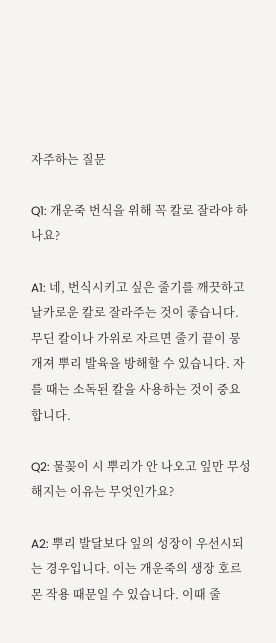자주하는 질문

Q1: 개운죽 번식을 위해 꼭 칼로 잘라야 하나요?

A1: 네, 번식시키고 싶은 줄기를 깨끗하고 날카로운 칼로 잘라주는 것이 좋습니다. 무딘 칼이나 가위로 자르면 줄기 끝이 뭉개져 뿌리 발육을 방해할 수 있습니다. 자를 때는 소독된 칼을 사용하는 것이 중요합니다.

Q2: 물꽂이 시 뿌리가 안 나오고 잎만 무성해지는 이유는 무엇인가요?

A2: 뿌리 발달보다 잎의 성장이 우선시되는 경우입니다. 이는 개운죽의 생장 호르몬 작용 때문일 수 있습니다. 이때 줄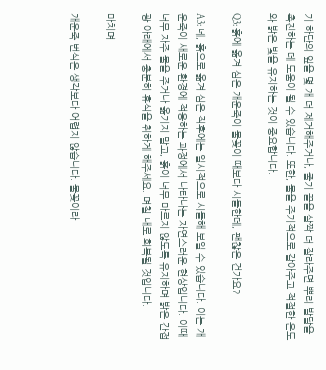기 하단의 잎을 몇 개 더 제거해주거나, 줄기 끝을 살짝 더 잘라주면 뿌리 발달을 촉진하는 데 도움이 될 수 있습니다. 또한, 물을 주기적으로 갈아주고 적절한 온도와 밝은 빛을 유지하는 것이 중요합니다.

Q3: 흙에 옮겨 심은 개운죽이 물꽂이 때보다 시들한데, 괜찮은 건가요?

A3: 네, 흙으로 옮겨 심은 직후에는 일시적으로 시들해 보일 수 있습니다. 이는 개운죽이 새로운 환경에 적응하는 과정에서 나타나는 자연스러운 현상입니다. 이때 너무 자주 물을 주거나 옮기지 말고, 흙이 너무 마르지 않도록 유지하며 밝은 간접광 아래에서 충분히 휴식을 취하게 해주세요. 며칠 내로 회복될 것입니다.

마치며

개운죽 번식은 생각보다 어렵지 않습니다. 물꽂이라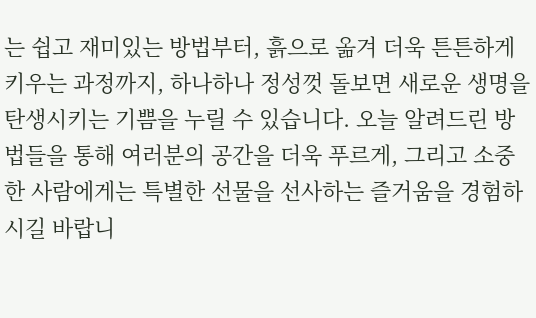는 쉽고 재미있는 방법부터, 흙으로 옮겨 더욱 튼튼하게 키우는 과정까지, 하나하나 정성껏 돌보면 새로운 생명을 탄생시키는 기쁨을 누릴 수 있습니다. 오늘 알려드린 방법들을 통해 여러분의 공간을 더욱 푸르게, 그리고 소중한 사람에게는 특별한 선물을 선사하는 즐거움을 경험하시길 바랍니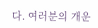다. 여러분의 개운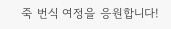죽 번식 여정을 응원합니다!